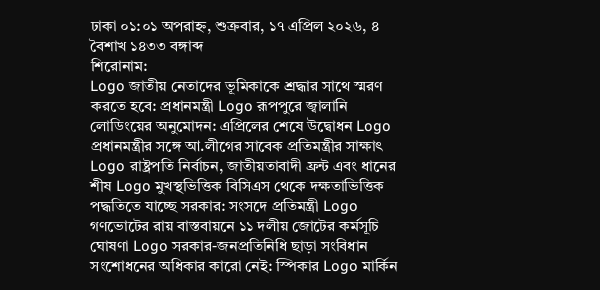ঢাকা ০১:০১ অপরাহ্ন, শুক্রবার, ১৭ এপ্রিল ২০২৬, ৪ বৈশাখ ১৪৩৩ বঙ্গাব্দ
শিরোনাম:
Logo জাতীয় নেতাদের ভূমিকাকে শ্রদ্ধার সাথে স্মরণ করতে হবে: প্রধানমন্ত্রী Logo রূপপুরে জ্বালানি লোডিংয়ের অনুমোদন: এপ্রিলের শেষে উদ্বোধন Logo প্রধানমন্ত্রীর সঙ্গে আ.লীগের সাবেক প্রতিমন্ত্রীর সাক্ষাৎ Logo রাষ্ট্রপতি নির্বাচন, জাতীয়তাবাদী ফ্রন্ট এবং ধানের শীষ Logo মুখস্থভিত্তিক বিসিএস থেকে দক্ষতাভিত্তিক পদ্ধতিতে যাচ্ছে সরকার: সংসদে প্রতিমন্ত্রী Logo গণভোটের রায় বাস্তবায়নে ১১ দলীয় জোটের কর্মসূচি ঘোষণা Logo সরকার-জনপ্রতিনিধি ছাড়া সংবিধান সংশোধনের অধিকার কারো নেই: স্পিকার Logo মার্কিন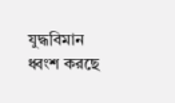যুদ্ধবিমান ধ্বংশ করছে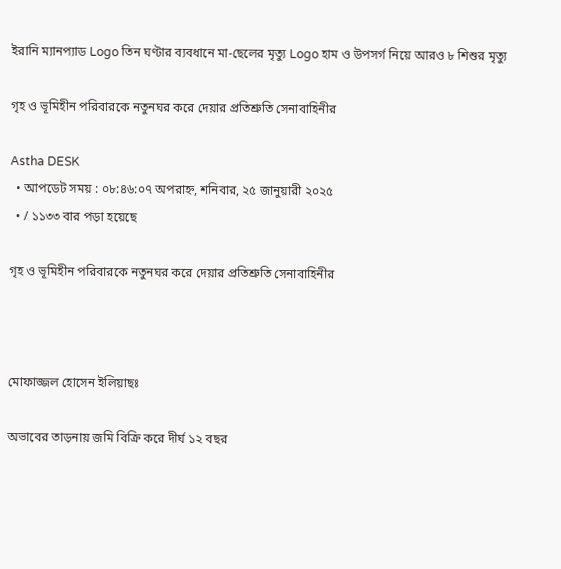ইরানি ম্যানপ্যাড Logo তিন ঘণ্টার ব্যবধানে মা-ছেলের মৃত্যু Logo হাম ও উপসর্গ নিয়ে আরও ৮ শিশুর মৃত্যু

গৃহ ও ভূমিহীন পরিবারকে নতুনঘর করে দেয়ার প্রতিশ্রুতি সেনাবাহিনীর

Astha DESK
  • আপডেট সময় : ০৮:৪৬:০৭ অপরাহ্ন, শনিবার, ২৫ জানুয়ারী ২০২৫
  • / ১১৩৩ বার পড়া হয়েছে

গৃহ ও ভূমিহীন পরিবারকে নতুনঘর করে দেয়ার প্রতিশ্রুতি সেনাবাহিনীর



মোফাজ্জল হোসেন ইলিয়াছঃ

অভাবের তাড়নায় জমি বিক্রি করে দীর্ঘ ১২ বছর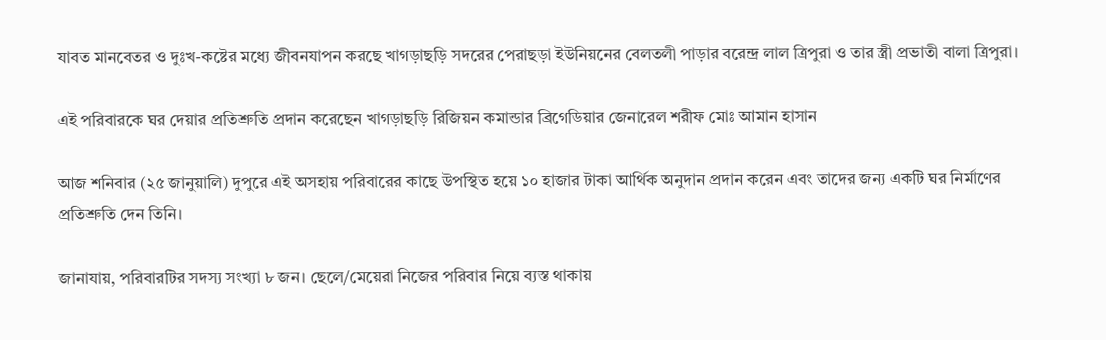যাবত মানবেতর ও দুঃখ-কষ্টের মধ্যে জীবনযাপন করছে খাগড়াছড়ি সদরের পেরাছড়া ইউনিয়নের বেলতলী পাড়ার বরেন্দ্র লাল ত্রিপুরা ও তার স্ত্রী প্রভাতী বালা ত্রিপুরা।

এই পরিবারকে ঘর দেয়ার প্রতিশ্রুতি প্রদান করেছেন খাগড়াছড়ি রিজিয়ন কমান্ডার ব্রিগেডিয়ার জেনারেল শরীফ মোঃ আমান হাসান

আজ শনিবার (২৫ জানুয়ালি) দুপুরে এই অসহায় পরিবারের কাছে উপস্থিত হয়ে ১০ হাজার টাকা আর্থিক অনুদান প্রদান করেন এবং তাদের জন্য একটি ঘর নির্মাণের প্রতিশ্রুতি দেন তিনি।

জানাযায়, পরিবারটির সদস্য সংখ্যা ৮ জন। ছেলে/মেয়েরা নিজের পরিবার নিয়ে ব্যস্ত থাকায়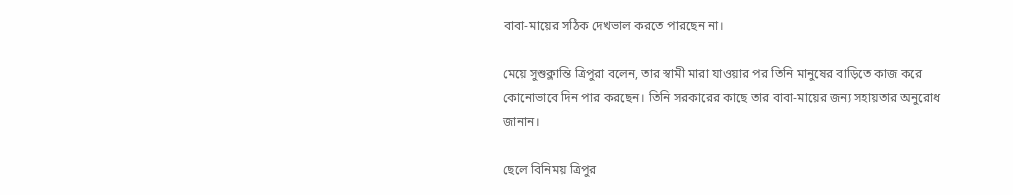বাবা-মায়ের সঠিক দেখভাল করতে পারছেন না।

মেয়ে সুশুক্লান্তি ত্রিপুরা বলেন, তার স্বামী মারা যাওয়ার পর তিনি মানুষের বাড়িতে কাজ করে কোনোভাবে দিন পার করছেন। তিনি সরকারের কাছে তার বাবা-মায়ের জন্য সহায়তার অনুরোধ জানান।

ছেলে বিনিময় ত্রিপুর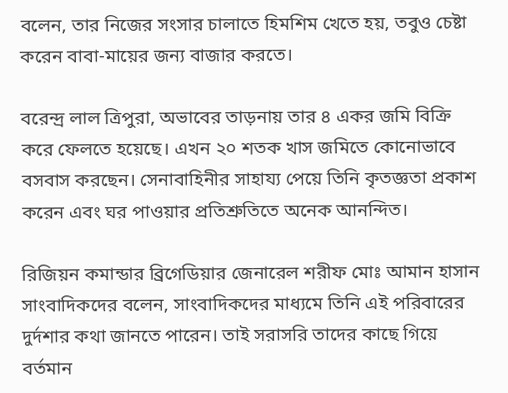বলেন, তার নিজের সংসার চালাতে হিমশিম খেতে হয়, তবুও চেষ্টা করেন বাবা-মায়ের জন্য বাজার করতে।

বরেন্দ্র লাল ত্রিপুরা, অভাবের তাড়নায় তার ৪ একর জমি বিক্রি করে ফেলতে হয়েছে। এখন ২০ শতক খাস জমিতে কোনোভাবে বসবাস করছেন। সেনাবাহিনীর সাহায্য পেয়ে তিনি কৃতজ্ঞতা প্রকাশ করেন এবং ঘর পাওয়ার প্রতিশ্রুতিতে অনেক আনন্দিত।

রিজিয়ন কমান্ডার ব্রিগেডিয়ার জেনারেল শরীফ মোঃ আমান হাসান সাংবাদিকদের বলেন, সাংবাদিকদের মাধ্যমে তিনি এই পরিবারের দুর্দশার কথা জানতে পারেন। তাই সরাসরি তাদের কাছে গিয়ে বর্তমান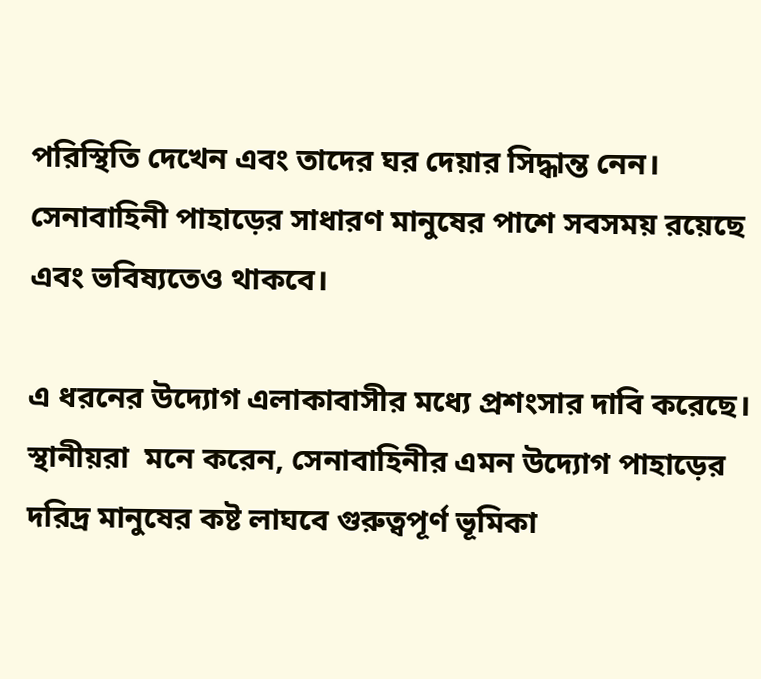পরিস্থিতি দেখেন এবং তাদের ঘর দেয়ার সিদ্ধান্ত নেন। সেনাবাহিনী পাহাড়ের সাধারণ মানুষের পাশে সবসময় রয়েছে এবং ভবিষ্যতেও থাকবে।

এ ধরনের উদ্যোগ এলাকাবাসীর মধ্যে প্রশংসার দাবি করেছে। স্থানীয়রা  মনে করেন, সেনাবাহিনীর এমন উদ্যোগ পাহাড়ের দরিদ্র মানুষের কষ্ট লাঘবে গুরুত্বপূর্ণ ভূমিকা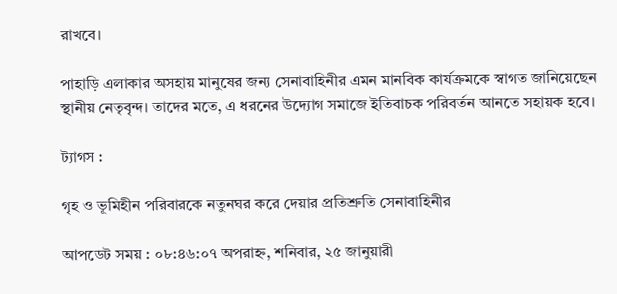রাখবে।

পাহাড়ি এলাকার অসহায় মানুষের জন্য সেনাবাহিনীর এমন মানবিক কার্যক্রমকে স্বাগত জানিয়েছেন স্থানীয় নেতৃবৃন্দ। তাদের মতে, এ ধরনের উদ্যোগ সমাজে ইতিবাচক পরিবর্তন আনতে সহায়ক হবে।

ট্যাগস :

গৃহ ও ভূমিহীন পরিবারকে নতুনঘর করে দেয়ার প্রতিশ্রুতি সেনাবাহিনীর

আপডেট সময় : ০৮:৪৬:০৭ অপরাহ্ন, শনিবার, ২৫ জানুয়ারী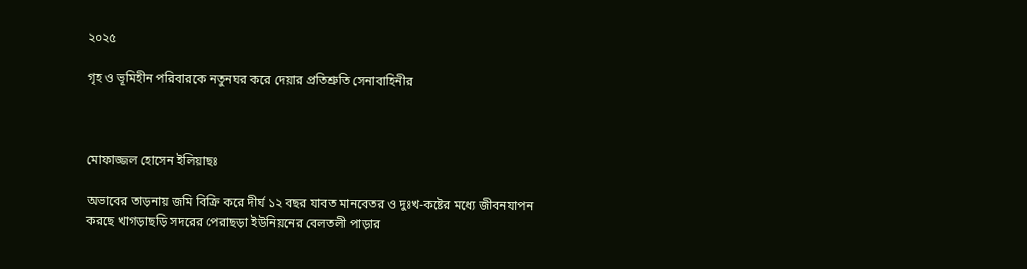২০২৫

গৃহ ও ভূমিহীন পরিবারকে নতুনঘর করে দেয়ার প্রতিশ্রুতি সেনাবাহিনীর



মোফাজ্জল হোসেন ইলিয়াছঃ

অভাবের তাড়নায় জমি বিক্রি করে দীর্ঘ ১২ বছর যাবত মানবেতর ও দুঃখ-কষ্টের মধ্যে জীবনযাপন করছে খাগড়াছড়ি সদরের পেরাছড়া ইউনিয়নের বেলতলী পাড়ার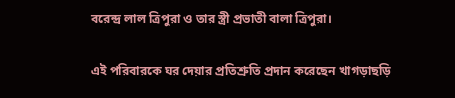বরেন্দ্র লাল ত্রিপুরা ও তার স্ত্রী প্রভাতী বালা ত্রিপুরা।

এই পরিবারকে ঘর দেয়ার প্রতিশ্রুতি প্রদান করেছেন খাগড়াছড়ি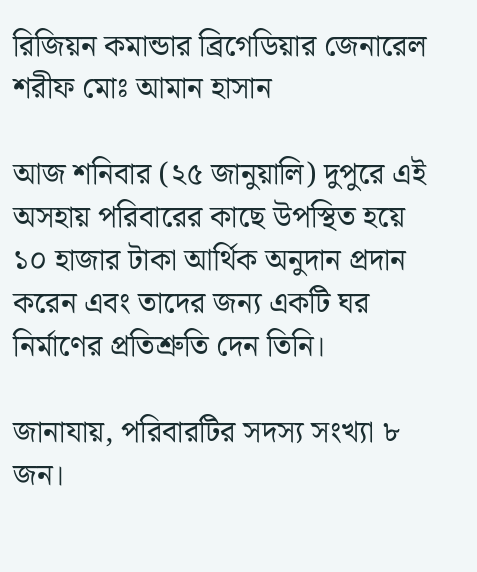রিজিয়ন কমান্ডার ব্রিগেডিয়ার জেনারেল শরীফ মোঃ আমান হাসান

আজ শনিবার (২৫ জানুয়ালি) দুপুরে এই অসহায় পরিবারের কাছে উপস্থিত হয়ে ১০ হাজার টাকা আর্থিক অনুদান প্রদান করেন এবং তাদের জন্য একটি ঘর নির্মাণের প্রতিশ্রুতি দেন তিনি।

জানাযায়, পরিবারটির সদস্য সংখ্যা ৮ জন।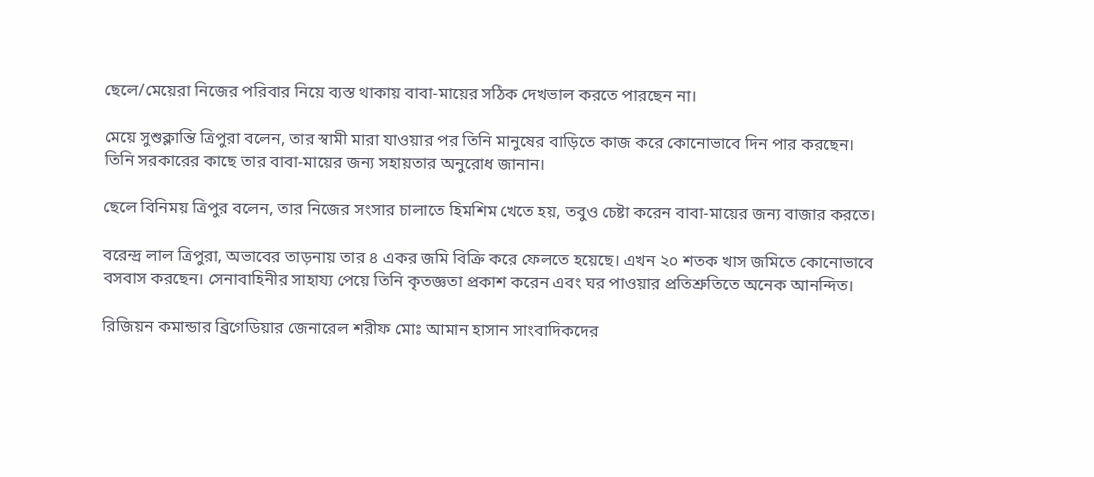ছেলে/মেয়েরা নিজের পরিবার নিয়ে ব্যস্ত থাকায় বাবা-মায়ের সঠিক দেখভাল করতে পারছেন না।

মেয়ে সুশুক্লান্তি ত্রিপুরা বলেন, তার স্বামী মারা যাওয়ার পর তিনি মানুষের বাড়িতে কাজ করে কোনোভাবে দিন পার করছেন। তিনি সরকারের কাছে তার বাবা-মায়ের জন্য সহায়তার অনুরোধ জানান।

ছেলে বিনিময় ত্রিপুর বলেন, তার নিজের সংসার চালাতে হিমশিম খেতে হয়, তবুও চেষ্টা করেন বাবা-মায়ের জন্য বাজার করতে।

বরেন্দ্র লাল ত্রিপুরা, অভাবের তাড়নায় তার ৪ একর জমি বিক্রি করে ফেলতে হয়েছে। এখন ২০ শতক খাস জমিতে কোনোভাবে বসবাস করছেন। সেনাবাহিনীর সাহায্য পেয়ে তিনি কৃতজ্ঞতা প্রকাশ করেন এবং ঘর পাওয়ার প্রতিশ্রুতিতে অনেক আনন্দিত।

রিজিয়ন কমান্ডার ব্রিগেডিয়ার জেনারেল শরীফ মোঃ আমান হাসান সাংবাদিকদের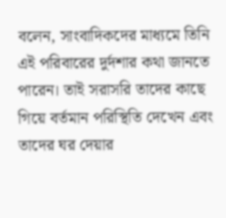বলেন, সাংবাদিকদের মাধ্যমে তিনি এই পরিবারের দুর্দশার কথা জানতে পারেন। তাই সরাসরি তাদের কাছে গিয়ে বর্তমান পরিস্থিতি দেখেন এবং তাদের ঘর দেয়ার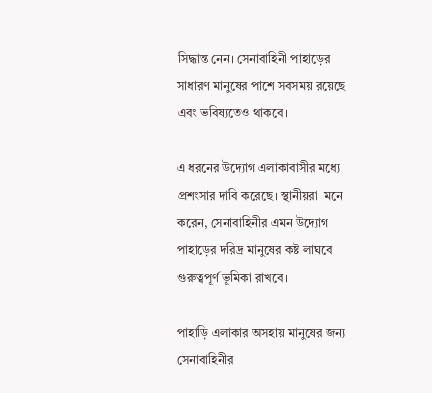সিদ্ধান্ত নেন। সেনাবাহিনী পাহাড়ের সাধারণ মানুষের পাশে সবসময় রয়েছে এবং ভবিষ্যতেও থাকবে।

এ ধরনের উদ্যোগ এলাকাবাসীর মধ্যে প্রশংসার দাবি করেছে। স্থানীয়রা  মনে করেন, সেনাবাহিনীর এমন উদ্যোগ পাহাড়ের দরিদ্র মানুষের কষ্ট লাঘবে গুরুত্বপূর্ণ ভূমিকা রাখবে।

পাহাড়ি এলাকার অসহায় মানুষের জন্য সেনাবাহিনীর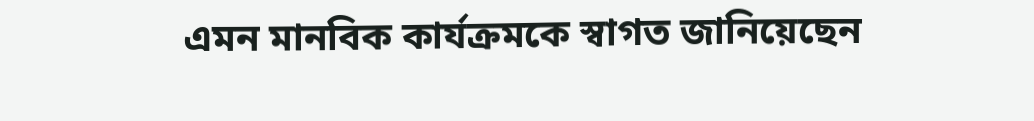এমন মানবিক কার্যক্রমকে স্বাগত জানিয়েছেন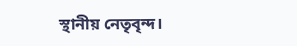স্থানীয় নেতৃবৃন্দ।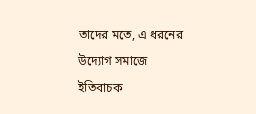তাদের মতে, এ ধরনের উদ্যোগ সমাজে ইতিবাচক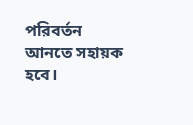পরিবর্তন আনতে সহায়ক হবে।